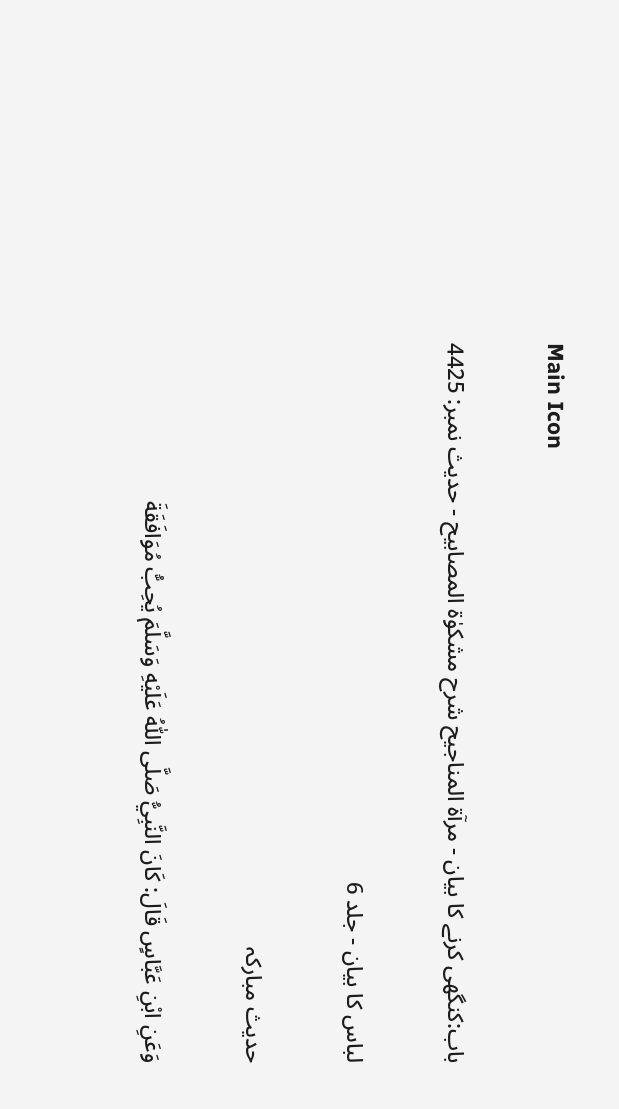Main Icon

باب:کنگھی کرنے کا بیان - مرآۃ المناجیح شرح مشکوٰۃ المصابیح - حدیث نمبر: 4425

لباس کا بیان - جلد 6

حدیث مبارکہ

وَعَنِ ابْنِ عَبَّاسٍ قَالَ: كَانَ النَّبِيُّ صَلَّى اللّٰهُ عَلَيْهِ وَسَلَّمَ يُحِبُّ مُوَافَقَةَ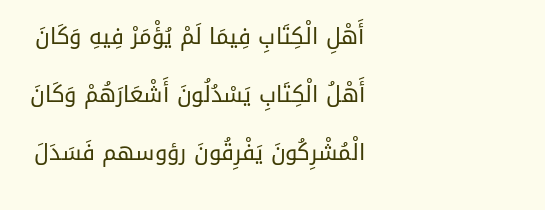أَهْلِ الْكِتَابِ فِيمَا لَمْ يُؤْمَرْ فِيهِ وَكَانَ أَهْلُ الْكِتَابِ يَسْدُلُونَ أَشْعَارَهُمْ وَكَانَ الْمُشْرِكُونَ يَفْرِقُونَ رؤوسهم فَسَدَلَ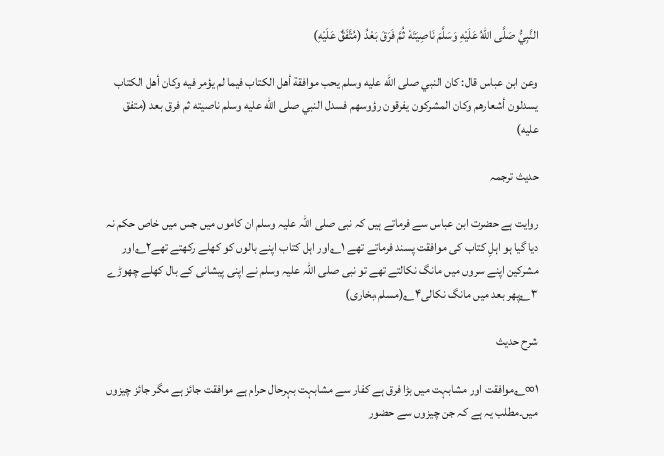النَّبِيُّ صَلَّى اللّٰهُ عَلَيْهِ وَسَلَّمَ نَاصِيَتَهٗ ثُمَّ فَرَقَ بَعْدُ (مُتَّفَقٌ عَلَيْهِ)

وعن ابن عباس قال: كان النبي صلى الله عليه وسلم يحب موافقة أهل الكتاب فيما لم يؤمر فيه وكان أهل الكتاب يسدلون أشعارهم وكان المشركون يفرقون رؤوسهم فسدل النبي صلى الله عليه وسلم ناصيته ثم فرق بعد (متفق عليه)

حدیث ترجمہ

روایت ہے حضرت ابن عباس سے فرماتے ہیں کہ نبی صلی اللہ علیہ وسلم ان کاموں میں جس میں خاص حکم نہ دیا گیا ہو اہلِ کتاب کی موافقت پسند فرماتے تھے ۱؎اور اہل کتاب اپنے بالوں کو کھلے رکھتے تھے۲؎اور مشرکین اپنے سروں میں مانگ نکالتے تھے تو نبی صلی اللہ علیہ وسلم نے اپنی پیشانی کے بال کھلے چھوڑے ۳؎پھر بعد میں مانگ نکالی۴؎(مسلم،بخاری)

شرح حدیث

۱∞؎موافقت اور مشابہت میں بڑا فرق ہے کفار سے مشابہت بہرحال حرام ہے موافقت جائز ہے مگر جائز چیزوں میں۔مطلب یہ ہے کہ جن چیزوں سے حضور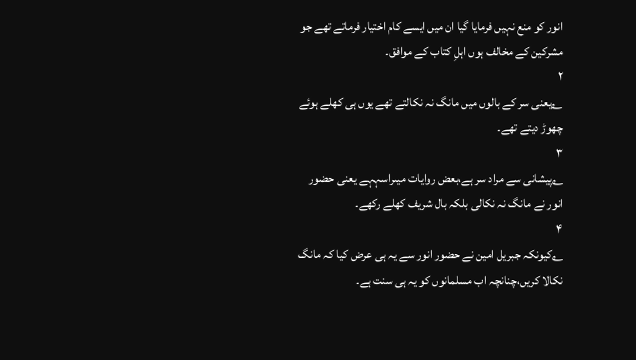انور کو منع نہیں فرمایا گیا ان میں ایسے کام اختیار فرماتے تھے جو مشرکین کے مخالف ہوں اہلِ کتاب کے موافق۔
۲
؎یعنی سر کے بالوں میں مانگ نہ نکالتے تھے یوں ہی کھلے ہوئے چھوڑ دیتے تھے۔
۳
؎پیشانی سے مراد سر ہے،بعض روایات میںراسہہے یعنی حضور انور نے مانگ نہ نکالی بلکہ بال شریف کھلے رکھے۔
۴
؎کیونکہ جبریل امین نے حضور انور سے یہ ہی عرض کیا کہ مانگ نکالا کریں،چنانچہ اب مسلمانوں کو یہ ہی سنت ہے۔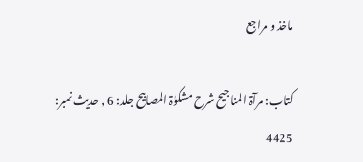ماخذ و مراجع

کتاب: مرآۃ المناجیح شرح مشکوٰۃ المصابیح جلد: 6 , حدیث نمبر: 4425